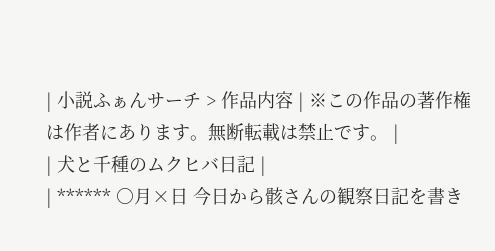| 小説ふぁんサーチ > 作品内容 | ※この作品の著作権は作者にあります。無断転載は禁止です。 |
| 犬と千種のムクヒバ日記 |
| ****** ○月×日 今日から骸さんの観察日記を書き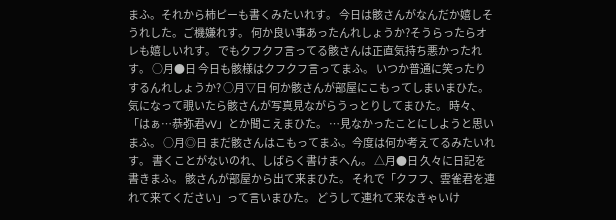まふ。それから柿ピーも書くみたいれす。 今日は骸さんがなんだか嬉しそうれした。ご機嫌れす。 何か良い事あったんれしょうか?そうらったらオレも嬉しいれす。 でもクフクフ言ってる骸さんは正直気持ち悪かったれす。 ○月●日 今日も骸様はクフクフ言ってまふ。 いつか普通に笑ったりするんれしょうか? ○月▽日 何か骸さんが部屋にこもってしまいまひた。 気になって覗いたら骸さんが写真見ながらうっとりしてまひた。 時々、「はぁ…恭弥君vV」とか聞こえまひた。 …見なかったことにしようと思いまふ。 ○月◎日 まだ骸さんはこもってまふ。今度は何か考えてるみたいれす。 書くことがないのれ、しばらく書けまへん。 △月●日 久々に日記を書きまふ。 骸さんが部屋から出て来まひた。 それで「クフフ、雲雀君を連れて来てください」って言いまひた。 どうして連れて来なきゃいけ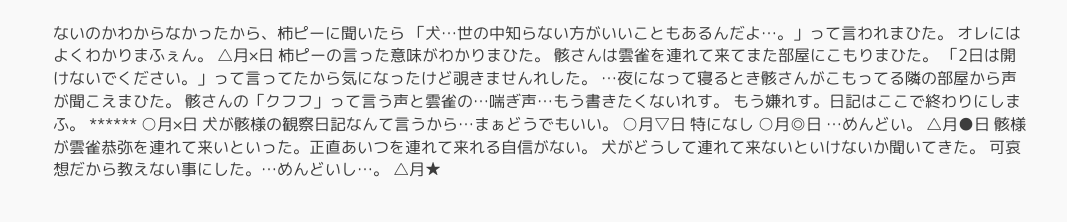ないのかわからなかったから、柿ピーに聞いたら 「犬…世の中知らない方がいいこともあるんだよ…。」って言われまひた。 オレにはよくわかりまふぇん。 △月×日 柿ピーの言った意味がわかりまひた。 骸さんは雲雀を連れて来てまた部屋にこもりまひた。 「2日は開けないでください。」って言ってたから気になったけど覗きませんれした。 …夜になって寝るとき骸さんがこもってる隣の部屋から声が聞こえまひた。 骸さんの「クフフ」って言う声と雲雀の…喘ぎ声…もう書きたくないれす。 もう嫌れす。日記はここで終わりにしまふ。 ****** ○月×日 犬が骸様の観察日記なんて言うから…まぁどうでもいい。 ○月▽日 特になし ○月◎日 …めんどい。 △月●日 骸様が雲雀恭弥を連れて来いといった。正直あいつを連れて来れる自信がない。 犬がどうして連れて来ないといけないか聞いてきた。 可哀想だから教えない事にした。…めんどいし…。 △月★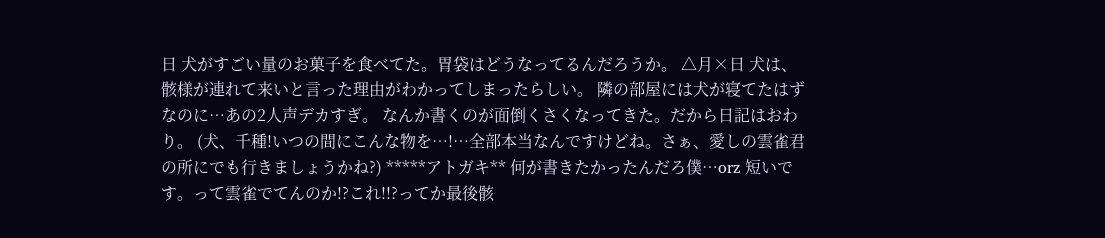日 犬がすごい量のお菓子を食べてた。胃袋はどうなってるんだろうか。 △月×日 犬は、骸様が連れて来いと言った理由がわかってしまったらしい。 隣の部屋には犬が寝てたはずなのに…あの2人声デカすぎ。 なんか書くのが面倒くさくなってきた。だから日記はおわり。 (犬、千種!いつの間にこんな物を…!…全部本当なんですけどね。さぁ、愛しの雲雀君の所にでも行きましょうかね?) *****アトガキ** 何が書きたかったんだろ僕…orz 短いです。って雲雀でてんのか!?これ!!?ってか最後骸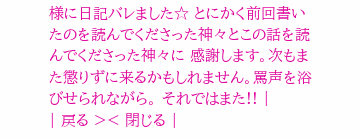様に日記バレました☆ とにかく前回書いたのを読んでくださった神々とこの話を読んでくださった神々に 感謝します。次もまた懲りずに来るかもしれません。罵声を浴びせられながら。 それではまた!! |
| 戻る >< 閉じる |